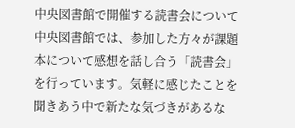中央図書館で開催する読書会について
中央図書館では、参加した方々が課題本について感想を話し合う「読書会」を行っています。気軽に感じたことを聞きあう中で新たな気づきがあるな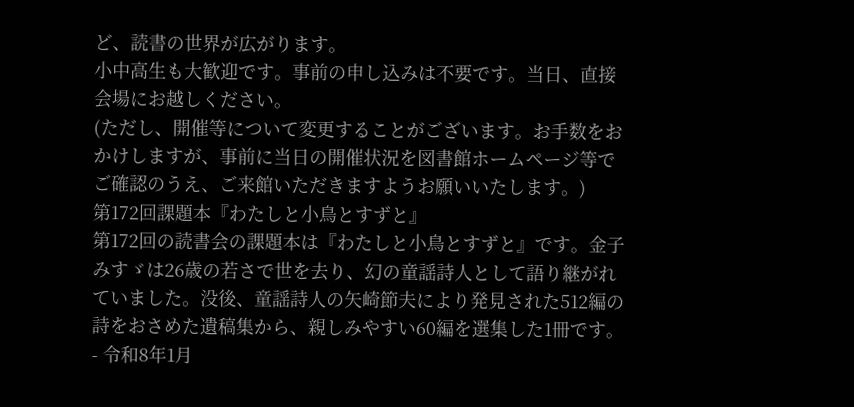ど、読書の世界が広がります。
小中高生も大歓迎です。事前の申し込みは不要です。当日、直接会場にお越しください。
(ただし、開催等について変更することがございます。お手数をおかけしますが、事前に当日の開催状況を図書館ホームページ等でご確認のうえ、ご来館いただきますようお願いいたします。)
第172回課題本『わたしと小鳥とすずと』
第172回の読書会の課題本は『わたしと小鳥とすずと』です。金子みすゞは26歳の若さで世を去り、幻の童謡詩人として語り継がれていました。没後、童謡詩人の矢崎節夫により発見された512編の詩をおさめた遺稿集から、親しみやすい60編を選集した1冊です。
- 令和8年1月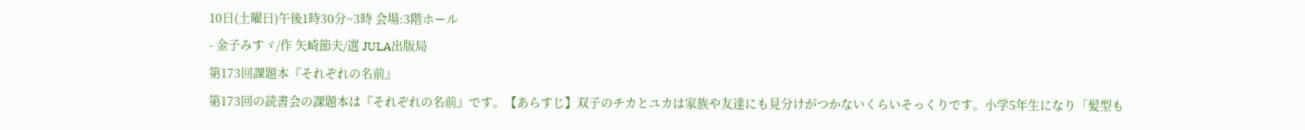10日(土曜日)午後1時30分~3時 会場:3階ホール
- 金子みすゞ/作 矢崎節夫/選 JULA出版局
第173回課題本『それぞれの名前』
第173回の読書会の課題本は『それぞれの名前』です。【あらすじ】双子のチカとユカは家族や友達にも見分けがつかないくらいそっくりです。小学5年生になり「髪型も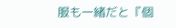服も一緒だと『個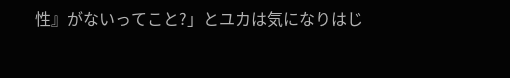性』がないってこと?」とユカは気になりはじ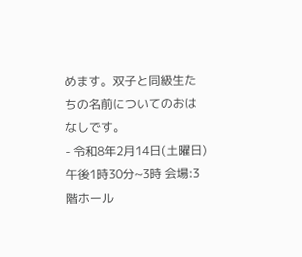めます。双子と同級生たちの名前についてのおはなしです。
- 令和8年2月14日(土曜日)午後1時30分~3時 会場:3階ホール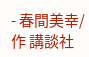- 春間美幸/作 講談社